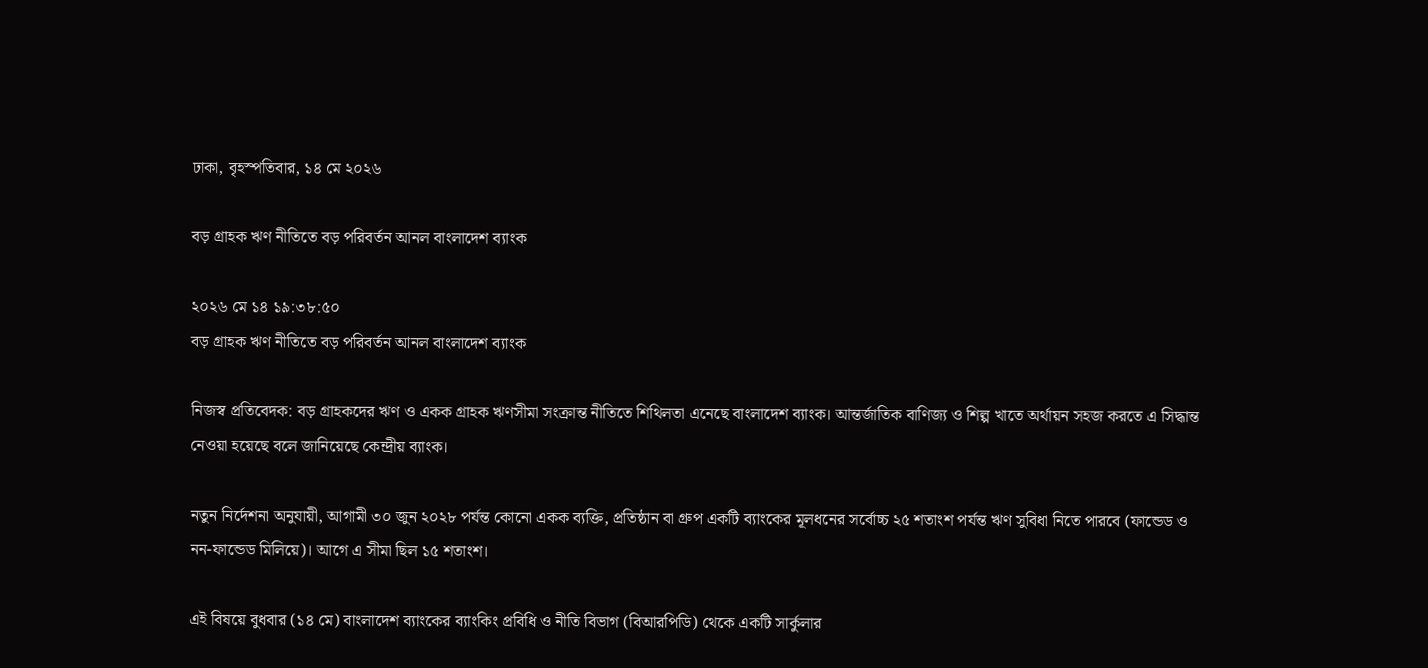ঢাকা, বৃহস্পতিবার, ১৪ মে ২০২৬

বড় গ্রাহক ঋণ নীতিতে বড় পরিবর্তন আনল বাংলাদেশ ব্যাংক

২০২৬ মে ১৪ ১৯:৩৮:৫০
বড় গ্রাহক ঋণ নীতিতে বড় পরিবর্তন আনল বাংলাদেশ ব্যাংক

নিজস্ব প্রতিবেদক: বড় গ্রাহকদের ঋণ ও একক গ্রাহক ঋণসীমা সংক্রান্ত নীতিতে শিথিলতা এনেছে বাংলাদেশ ব্যাংক। আন্তর্জাতিক বাণিজ্য ও শিল্প খাতে অর্থায়ন সহজ করতে এ সিদ্ধান্ত নেওয়া হয়েছে বলে জানিয়েছে কেন্দ্রীয় ব্যাংক।

নতুন নির্দেশনা অনুযায়ী, আগামী ৩০ জুন ২০২৮ পর্যন্ত কোনো একক ব্যক্তি, প্রতিষ্ঠান বা গ্রুপ একটি ব্যাংকের মূলধনের সর্বোচ্চ ২৫ শতাংশ পর্যন্ত ঋণ সুবিধা নিতে পারবে (ফান্ডেড ও নন-ফান্ডেড মিলিয়ে)। আগে এ সীমা ছিল ১৫ শতাংশ।

এই বিষয়ে বুধবার (১৪ মে) বাংলাদেশ ব্যাংকের ব্যাংকিং প্রবিধি ও নীতি বিভাগ (বিআরপিডি) থেকে একটি সার্কুলার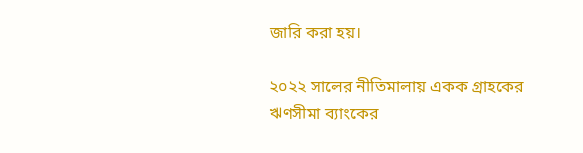জারি করা হয়।

২০২২ সালের নীতিমালায় একক গ্রাহকের ঋণসীমা ব্যাংকের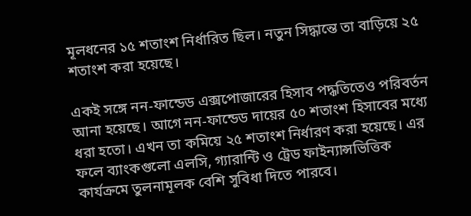মূলধনের ১৫ শতাংশ নির্ধারিত ছিল। নতুন সিদ্ধান্তে তা বাড়িয়ে ২৫ শতাংশ করা হয়েছে।

একই সঙ্গে নন-ফান্ডেড এক্সপোজারের হিসাব পদ্ধতিতেও পরিবর্তন আনা হয়েছে। আগে নন-ফান্ডেড দায়ের ৫০ শতাংশ হিসাবের মধ্যে ধরা হতো। এখন তা কমিয়ে ২৫ শতাংশ নির্ধারণ করা হয়েছে। এর ফলে ব্যাংকগুলো এলসি, গ্যারান্টি ও ট্রেড ফাইন্যান্সভিত্তিক কার্যক্রমে তুলনামূলক বেশি সুবিধা দিতে পারবে।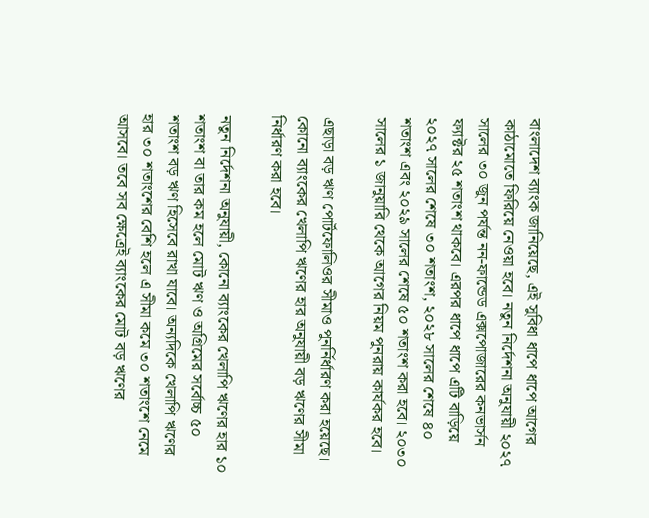বাংলাদেশ ব্যাংক জানিয়েছে, এই সুবিধা ধাপে ধাপে আগের কাঠামোতে ফিরিয়ে নেওয়া হবে। নতুন নির্দেশনা অনুযায়ী ২০২৭ সালের ৩০ জুন পর্যন্ত নন-ফান্ডেড এক্সপোজারের কনভার্সন ফ্যাক্টর ২৫ শতাংশ থাকবে। এরপর ধাপে ধাপে এটি বাড়িয়ে ২০২৭ সালের শেষে ৩০ শতাংশ, ২০২৮ সালের শেষে ৪০ শতাংশ এবং ২০২৯ সালের শেষে ৫০ শতাংশ করা হবে। ২০৩০ সালের ১ জানুয়ারি থেকে আগের নিয়ম পুনরায় কার্যকর হবে।

এছাড়া বড় ঋণ পোর্টফোলিওর সীমাও পুনর্নির্ধারণ করা হয়েছে। কোনো ব্যাংকের খেলাপি ঋণের হার অনুযায়ী বড় ঋণের সীমা নির্ধারণ করা হবে।

নতুন নির্দেশনা অনুযায়ী, কোনো ব্যাংকের খেলাপি ঋণের হার ১০ শতাংশ বা তার কম হলে মোট ঋণ ও অগ্রিমের সর্বোচ্চ ৫০ শতাংশ বড় ঋণ হিসেবে রাখা যাবে। অন্যদিকে খেলাপি ঋণের হার ৩০ শতাংশের বেশি হলে এ সীমা কমে ৩০ শতাংশে নেমে আসবে। তবে সব ক্ষেত্রেই ব্যাংকের মোট বড় ঋণের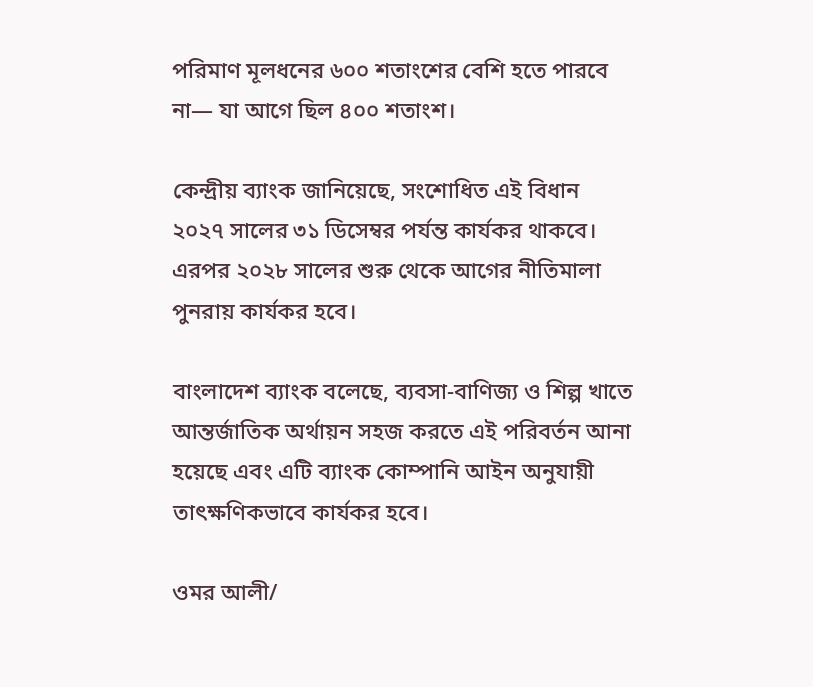পরিমাণ মূলধনের ৬০০ শতাংশের বেশি হতে পারবে না— যা আগে ছিল ৪০০ শতাংশ।

কেন্দ্রীয় ব্যাংক জানিয়েছে, সংশোধিত এই বিধান ২০২৭ সালের ৩১ ডিসেম্বর পর্যন্ত কার্যকর থাকবে। এরপর ২০২৮ সালের শুরু থেকে আগের নীতিমালা পুনরায় কার্যকর হবে।

বাংলাদেশ ব্যাংক বলেছে, ব্যবসা-বাণিজ্য ও শিল্প খাতে আন্তর্জাতিক অর্থায়ন সহজ করতে এই পরিবর্তন আনা হয়েছে এবং এটি ব্যাংক কোম্পানি আইন অনুযায়ী তাৎক্ষণিকভাবে কার্যকর হবে।

ওমর আলী/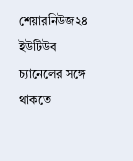শেয়ারনিউজ২৪ ইউটিউব চ্যানেলের সঙ্গে থাকতে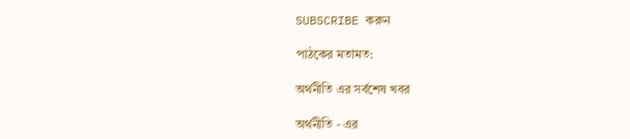SUBSCRIBE করুন

পাঠকের মতামত:

অর্থনীতি এর সর্বশেষ খবর

অর্থনীতি - এর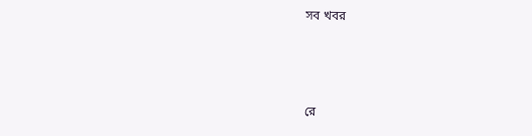সব খবর



রে